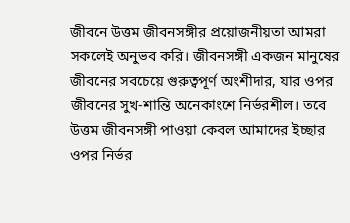জীবনে উত্তম জীবনসঙ্গীর প্রয়োজনীয়তা আমরা সকলেই অনুভব করি। জীবনসঙ্গী একজন মানুষের জীবনের সবচেয়ে গুরুত্বপূর্ণ অংশীদার, যার ওপর জীবনের সুখ-শান্তি অনেকাংশে নির্ভরশীল। তবে উত্তম জীবনসঙ্গী পাওয়া কেবল আমাদের ইচ্ছার ওপর নির্ভর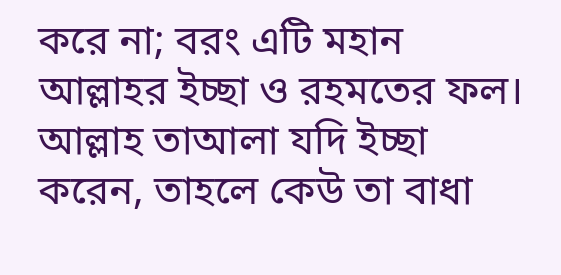করে না; বরং এটি মহান আল্লাহর ইচ্ছা ও রহমতের ফল। আল্লাহ তাআলা যদি ইচ্ছা করেন, তাহলে কেউ তা বাধা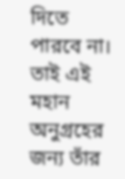দিতে পারবে না। তাই এই মহান অনুগ্রহের জন্য তাঁর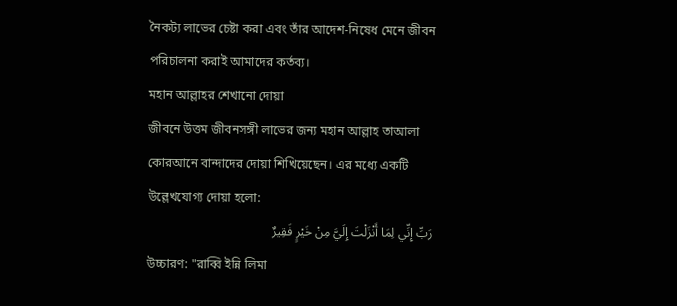নৈকট্য লাভের চেষ্টা করা এবং তাঁর আদেশ-নিষেধ মেনে জীবন পরিচালনা করাই আমাদের কর্তব্য।
মহান আল্লাহর শেখানো দোয়া
জীবনে উত্তম জীবনসঙ্গী লাভের জন্য মহান আল্লাহ তাআলা কোরআনে বান্দাদের দোয়া শিখিয়েছেন। এর মধ্যে একটি উল্লেখযোগ্য দোয়া হলো:
رَبِّ إِنِّي لِمَا أَنْزَلْتَ إِلَيَّ مِنْ خَيْرٍ فَقِيرٌ
উচ্চারণ: "রাব্বি ইন্নি লিমা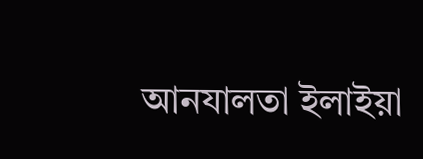আনযালতা ইলাইয়া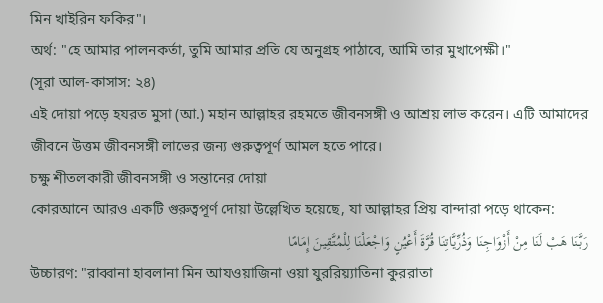মিন খাইরিন ফকির"।
অর্থ: "হে আমার পালনকর্তা, তুমি আমার প্রতি যে অনুগ্রহ পাঠাবে, আমি তার মুখাপেক্ষী।"
(সূরা আল-কাসাস: ২৪)
এই দোয়া পড়ে হযরত মুসা (আ.) মহান আল্লাহর রহমতে জীবনসঙ্গী ও আশ্রয় লাভ করেন। এটি আমাদের জীবনে উত্তম জীবনসঙ্গী লাভের জন্য গুরুত্বপূর্ণ আমল হতে পারে।
চক্ষু শীতলকারী জীবনসঙ্গী ও সন্তানের দোয়া
কোরআনে আরও একটি গুরুত্বপূর্ণ দোয়া উল্লেখিত হয়েছে, যা আল্লাহর প্রিয় বান্দারা পড়ে থাকেন:
رَبَّنَا هَبْ لَنَا مِنْ أَزْوَاجِنَا وَذُرِّيَّاتِنَا قُرَّةَ أَعْيُنٍ وَاجْعَلْنَا لِلْمُتَّقِينَ إِمَامًا
উচ্চারণ: "রাব্বানা হাবলানা মিন আযওয়াজিনা ওয়া যুররিয়্যাতিনা কুররাতা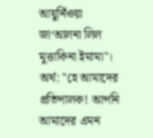আয়ুনিঁওয়া জা‘আলনা লিল মুত্তাকিনা ইমামা"।
অর্থ: "হে আমাদের প্রতিপালক! আপনি আমাদের এমন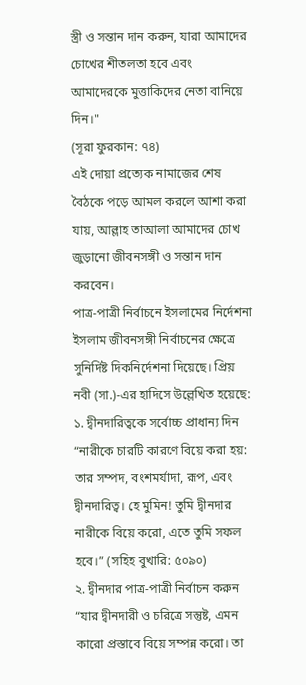স্ত্রী ও সন্তান দান করুন, যারা আমাদের চোখের শীতলতা হবে এবং আমাদেরকে মুত্তাকিদের নেতা বানিয়ে দিন।"
(সূরা ফুরকান: ৭৪)
এই দোয়া প্রত্যেক নামাজের শেষ বৈঠকে পড়ে আমল করলে আশা করা যায়, আল্লাহ তাআলা আমাদের চোখ জুড়ানো জীবনসঙ্গী ও সন্তান দান করবেন।
পাত্র-পাত্রী নির্বাচনে ইসলামের নির্দেশনা
ইসলাম জীবনসঙ্গী নির্বাচনের ক্ষেত্রে সুনির্দিষ্ট দিকনির্দেশনা দিয়েছে। প্রিয় নবী (সা.)-এর হাদিসে উল্লেখিত হয়েছে:
১. দ্বীনদারিত্বকে সর্বোচ্চ প্রাধান্য দিন
“নারীকে চারটি কারণে বিয়ে করা হয়: তার সম্পদ, বংশমর্যাদা, রূপ, এবং দ্বীনদারিত্ব। হে মুমিন! তুমি দ্বীনদার নারীকে বিয়ে করো, এতে তুমি সফল হবে।” (সহিহ বুখারি: ৫০৯০)
২. দ্বীনদার পাত্র-পাত্রী নির্বাচন করুন
“যার দ্বীনদারী ও চরিত্রে সন্তুষ্ট, এমন কারো প্রস্তাবে বিয়ে সম্পন্ন করো। তা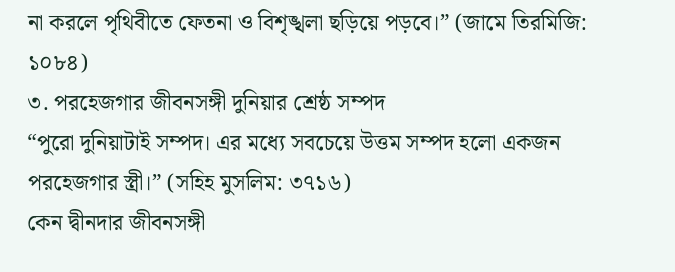না করলে পৃথিবীতে ফেতনা ও বিশৃঙ্খলা ছড়িয়ে পড়বে।” (জামে তিরমিজি: ১০৮৪)
৩. পরহেজগার জীবনসঙ্গী দুনিয়ার শ্রেষ্ঠ সম্পদ
“পুরো দুনিয়াটাই সম্পদ। এর মধ্যে সবচেয়ে উত্তম সম্পদ হলো একজন পরহেজগার স্ত্রী।” (সহিহ মুসলিম: ৩৭১৬)
কেন দ্বীনদার জীবনসঙ্গী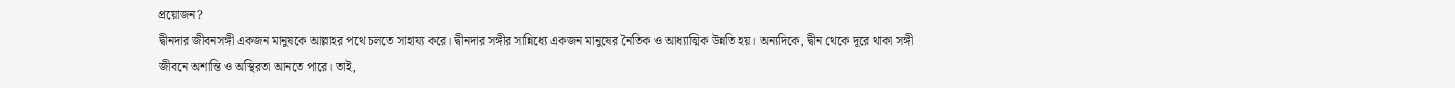প্রয়োজন?
দ্বীনদার জীবনসঙ্গী একজন মানুষকে আল্লাহর পথে চলতে সাহায্য করে। দ্বীনদার সঙ্গীর সান্নিধ্যে একজন মানুষের নৈতিক ও আধ্যাত্মিক উন্নতি হয়। অন্যদিকে, দ্বীন থেকে দূরে থাকা সঙ্গী জীবনে অশান্তি ও অস্থিরতা আনতে পারে। তাই,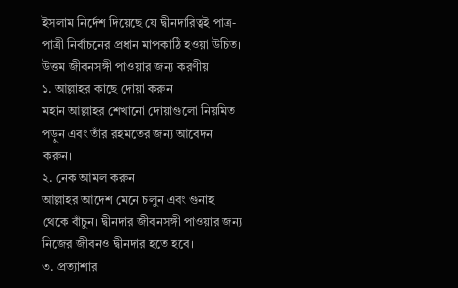ইসলাম নির্দেশ দিয়েছে যে দ্বীনদারিত্বই পাত্র-পাত্রী নির্বাচনের প্রধান মাপকাঠি হওয়া উচিত।
উত্তম জীবনসঙ্গী পাওয়ার জন্য করণীয়
১. আল্লাহর কাছে দোয়া করুন
মহান আল্লাহর শেখানো দোয়াগুলো নিয়মিত পড়ুন এবং তাঁর রহমতের জন্য আবেদন করুন।
২. নেক আমল করুন
আল্লাহর আদেশ মেনে চলুন এবং গুনাহ থেকে বাঁচুন। দ্বীনদার জীবনসঙ্গী পাওয়ার জন্য নিজের জীবনও দ্বীনদার হতে হবে।
৩. প্রত্যাশার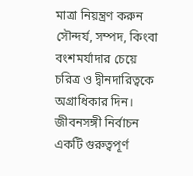মাত্রা নিয়ন্ত্রণ করুন
সৌন্দর্য, সম্পদ, কিংবা বংশমর্যাদার চেয়ে চরিত্র ও দ্বীনদারিত্বকে অগ্রাধিকার দিন।
জীবনসঙ্গী নির্বাচন একটি গুরুত্বপূর্ণ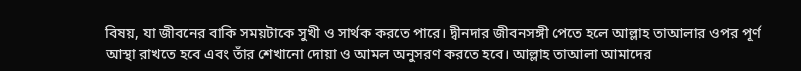বিষয়, যা জীবনের বাকি সময়টাকে সুখী ও সার্থক করতে পারে। দ্বীনদার জীবনসঙ্গী পেতে হলে আল্লাহ তাআলার ওপর পূর্ণ আস্থা রাখতে হবে এবং তাঁর শেখানো দোয়া ও আমল অনুসরণ করতে হবে। আল্লাহ তাআলা আমাদের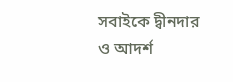সবাইকে দ্বীনদার ও আদর্শ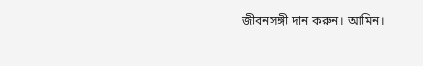জীবনসঙ্গী দান করুন। আমিন।